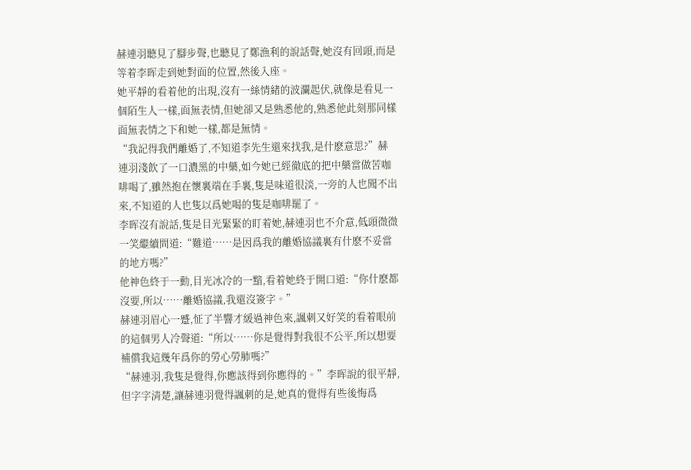赫連羽聽見了腳步聲,也聽見了鄭漁利的說話聲,她沒有回頭,而是等着李晖走到她對面的位置,然後入座。
她平靜的看着他的出現,沒有一絲情緒的波瀾起伏,就像是看見一個陌生人一樣,面無表情,但她卻又是熟悉他的,熟悉他此刻那同樣面無表情之下和她一樣,都是無情。
“我記得我們離婚了,不知道李先生還來找我,是什麽意思?”赫連羽淺飲了一口濃黑的中藥,如今她已經徹底的把中藥當做苦咖啡喝了,雖然抱在懷裏端在手裏,隻是味道很淡,一旁的人也聞不出來,不知道的人也隻以爲她喝的隻是咖啡罷了。
李晖沒有說話,隻是目光緊緊的盯着她,赫連羽也不介意,低頭微微一笑繼續問道:“難道……是因爲我的離婚協議裏有什麽不妥當的地方嗎?”
他神色終于一動,目光冰冷的一黯,看着她終于開口道:“你什麽都沒要,所以……離婚協議,我還沒簽字。”
赫連羽眉心一蹙,怔了半響才緩過神色來,諷刺又好笑的看着眼前的這個男人冷聲道:“所以……你是覺得對我很不公平,所以想要補償我這幾年爲你的勞心勞肺嗎?”
“赫連羽,我隻是覺得,你應該得到你應得的。”李晖說的很平靜,但字字清楚,讓赫連羽覺得諷刺的是,她真的覺得有些後悔爲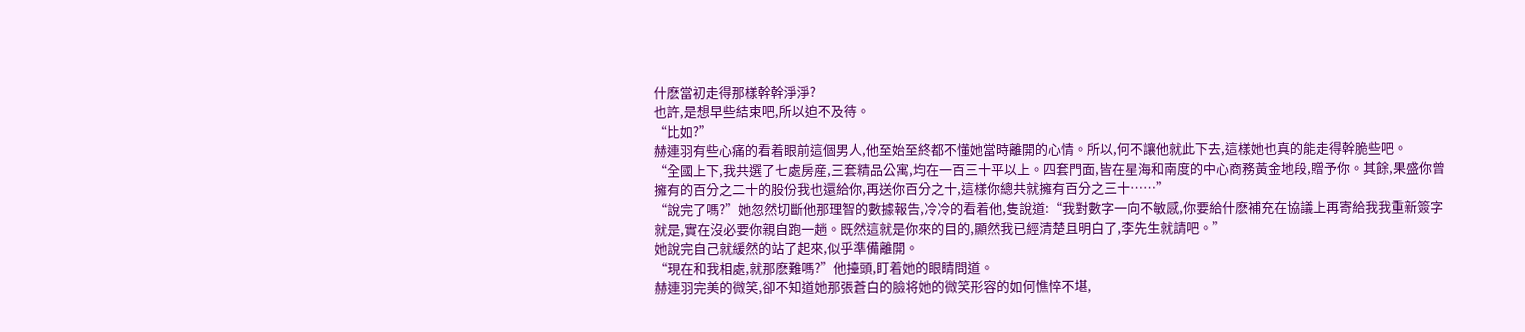什麽當初走得那樣幹幹淨淨?
也許,是想早些結束吧,所以迫不及待。
“比如?”
赫連羽有些心痛的看着眼前這個男人,他至始至終都不懂她當時離開的心情。所以,何不讓他就此下去,這樣她也真的能走得幹脆些吧。
“全國上下,我共選了七處房産,三套精品公寓,均在一百三十平以上。四套門面,皆在星海和南度的中心商務黃金地段,贈予你。其餘,果盛你曾擁有的百分之二十的股份我也還給你,再送你百分之十,這樣你總共就擁有百分之三十……”
“說完了嗎?”她忽然切斷他那理智的數據報告,冷冷的看着他,隻說道:“我對數字一向不敏感,你要給什麽補充在協議上再寄給我我重新簽字就是,實在沒必要你親自跑一趟。既然這就是你來的目的,顯然我已經清楚且明白了,李先生就請吧。”
她說完自己就緩然的站了起來,似乎準備離開。
“現在和我相處,就那麽難嗎?”他擡頭,盯着她的眼睛問道。
赫連羽完美的微笑,卻不知道她那張蒼白的臉将她的微笑形容的如何憔悴不堪,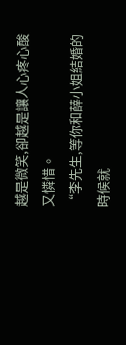越是微笑,卻越是讓人心疼心酸又憐惜。
“李先生,等你和薛小姐結婚的時候就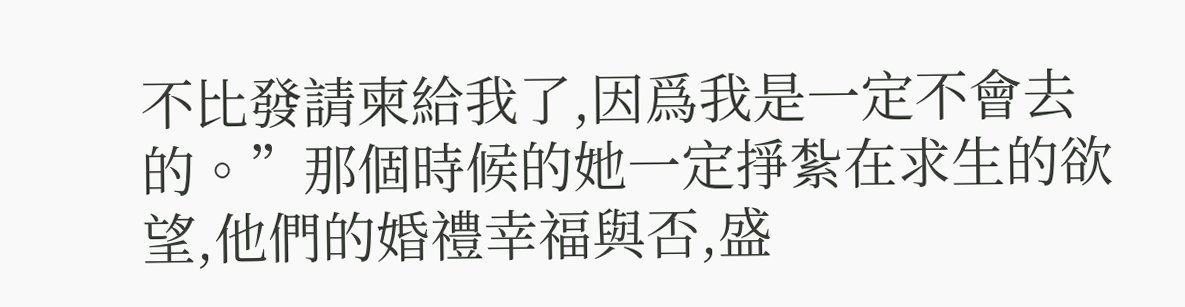不比發請柬給我了,因爲我是一定不會去的。”那個時候的她一定掙紮在求生的欲望,他們的婚禮幸福與否,盛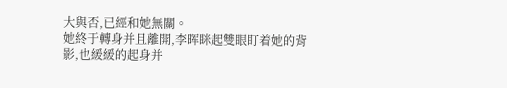大與否,已經和她無關。
她終于轉身并且離開,李晖眯起雙眼盯着她的背影,也緩緩的起身并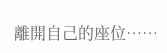離開自己的座位……